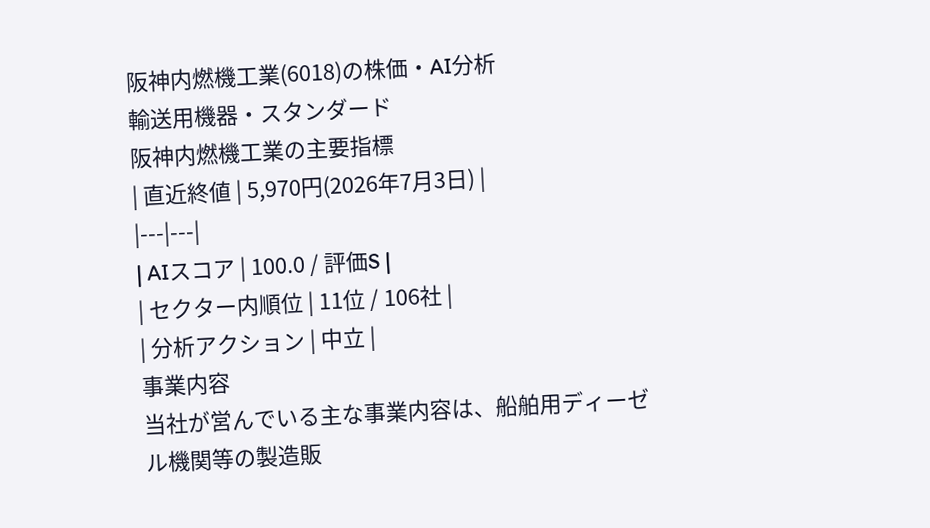阪神内燃機工業(6018)の株価・AI分析
輸送用機器・スタンダード
阪神内燃機工業の主要指標
| 直近終値 | 5,970円(2026年7月3日) |
|---|---|
| AIスコア | 100.0 / 評価S |
| セクター内順位 | 11位 / 106社 |
| 分析アクション | 中立 |
事業内容
当社が営んでいる主な事業内容は、船舶用ディーゼル機関等の製造販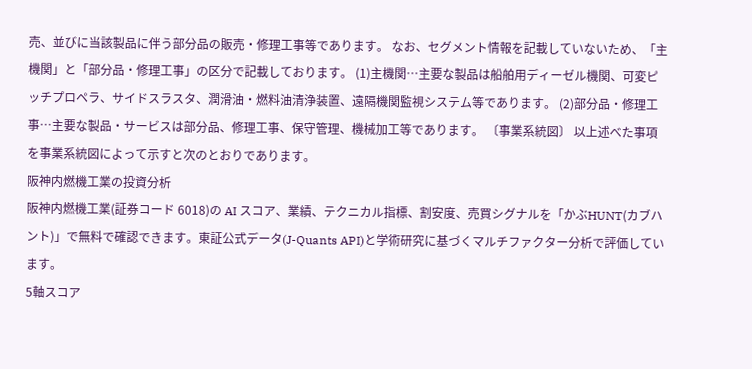売、並びに当該製品に伴う部分品の販売・修理工事等であります。 なお、セグメント情報を記載していないため、「主機関」と「部分品・修理工事」の区分で記載しております。 (1)主機関…主要な製品は船舶用ディーゼル機関、可変ピッチプロペラ、サイドスラスタ、潤滑油・燃料油清浄装置、遠隔機関監視システム等であります。 (2)部分品・修理工事…主要な製品・サービスは部分品、修理工事、保守管理、機械加工等であります。 〔事業系統図〕 以上述べた事項を事業系統図によって示すと次のとおりであります。
阪神内燃機工業の投資分析
阪神内燃機工業(証券コード 6018)の AI スコア、業績、テクニカル指標、割安度、売買シグナルを「かぶHUNT(カブハント)」で無料で確認できます。東証公式データ(J-Quants API)と学術研究に基づくマルチファクター分析で評価しています。
5軸スコア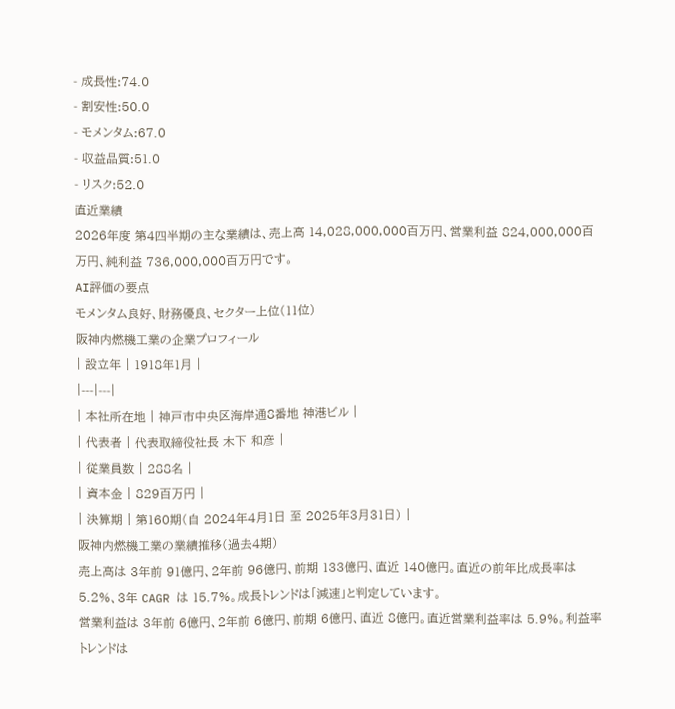- 成長性:74.0
- 割安性:50.0
- モメンタム:67.0
- 収益品質:51.0
- リスク:52.0
直近業績
2026年度 第4四半期の主な業績は、売上高 14,028,000,000百万円、営業利益 824,000,000百万円、純利益 736,000,000百万円です。
AI評価の要点
モメンタム良好、財務優良、セクター上位(11位)
阪神内燃機工業の企業プロフィール
| 設立年 | 1918年1月 |
|---|---|
| 本社所在地 | 神戸市中央区海岸通8番地 神港ビル |
| 代表者 | 代表取締役社長 木下 和彦 |
| 従業員数 | 288名 |
| 資本金 | 829百万円 |
| 決算期 | 第160期(自 2024年4月1日 至 2025年3月31日) |
阪神内燃機工業の業績推移(過去4期)
売上高は 3年前 91億円、2年前 96億円、前期 133億円、直近 140億円。直近の前年比成長率は 5.2%、3年 CAGR は 15.7%。成長トレンドは「減速」と判定しています。
営業利益は 3年前 6億円、2年前 6億円、前期 6億円、直近 8億円。直近営業利益率は 5.9%。利益率トレンドは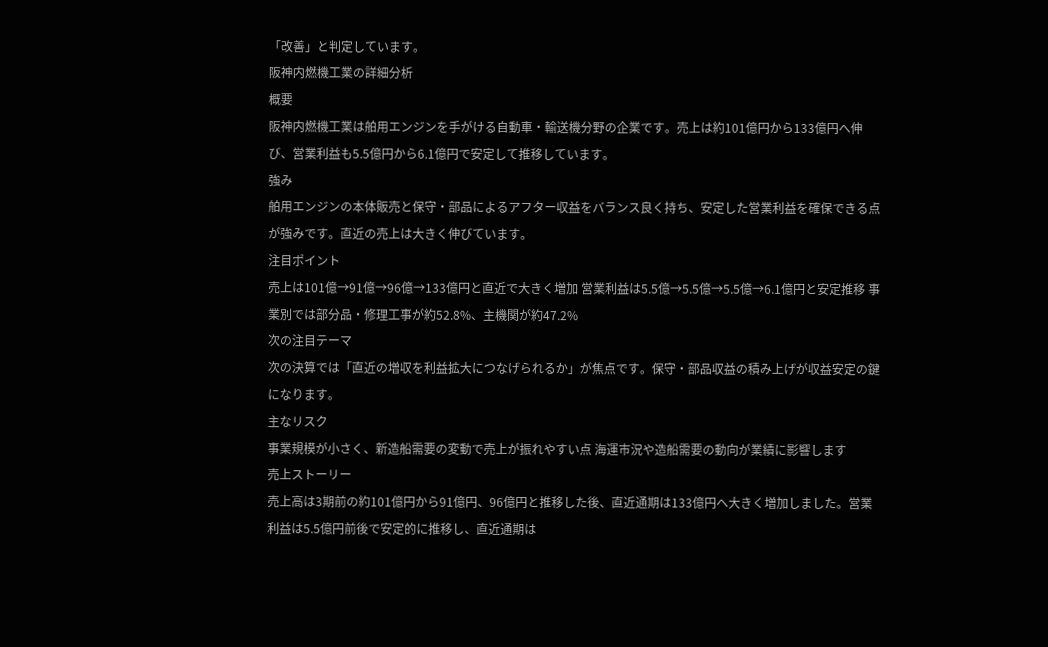「改善」と判定しています。
阪神内燃機工業の詳細分析
概要
阪神内燃機工業は舶用エンジンを手がける自動車・輸送機分野の企業です。売上は約101億円から133億円へ伸び、営業利益も5.5億円から6.1億円で安定して推移しています。
強み
舶用エンジンの本体販売と保守・部品によるアフター収益をバランス良く持ち、安定した営業利益を確保できる点が強みです。直近の売上は大きく伸びています。
注目ポイント
売上は101億→91億→96億→133億円と直近で大きく増加 営業利益は5.5億→5.5億→5.5億→6.1億円と安定推移 事業別では部分品・修理工事が約52.8%、主機関が約47.2%
次の注目テーマ
次の決算では「直近の増収を利益拡大につなげられるか」が焦点です。保守・部品収益の積み上げが収益安定の鍵になります。
主なリスク
事業規模が小さく、新造船需要の変動で売上が振れやすい点 海運市況や造船需要の動向が業績に影響します
売上ストーリー
売上高は3期前の約101億円から91億円、96億円と推移した後、直近通期は133億円へ大きく増加しました。営業利益は5.5億円前後で安定的に推移し、直近通期は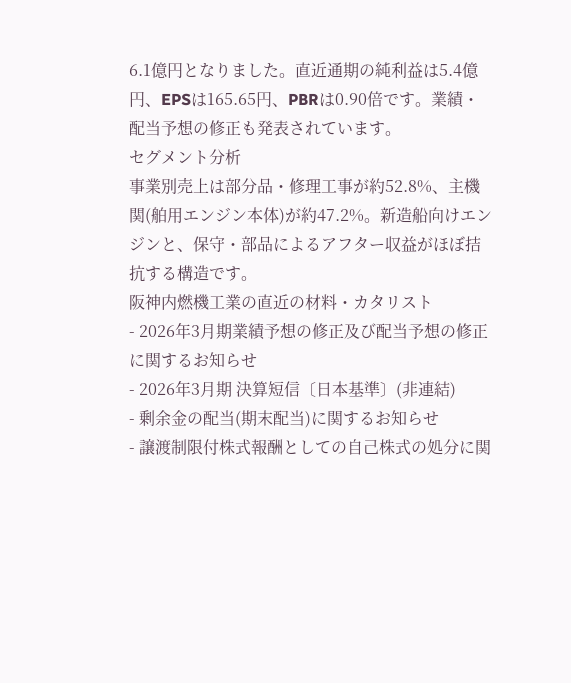6.1億円となりました。直近通期の純利益は5.4億円、EPSは165.65円、PBRは0.90倍です。業績・配当予想の修正も発表されています。
セグメント分析
事業別売上は部分品・修理工事が約52.8%、主機関(舶用エンジン本体)が約47.2%。新造船向けエンジンと、保守・部品によるアフター収益がほぼ拮抗する構造です。
阪神内燃機工業の直近の材料・カタリスト
- 2026年3月期業績予想の修正及び配当予想の修正に関するお知らせ
- 2026年3月期 決算短信〔日本基準〕(非連結)
- 剰余金の配当(期末配当)に関するお知らせ
- 譲渡制限付株式報酬としての自己株式の処分に関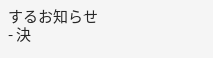するお知らせ
- 決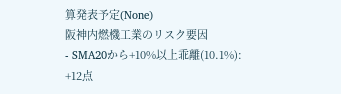算発表予定(None)
阪神内燃機工業のリスク要因
- SMA20から+10%以上乖離(10.1%): +12点